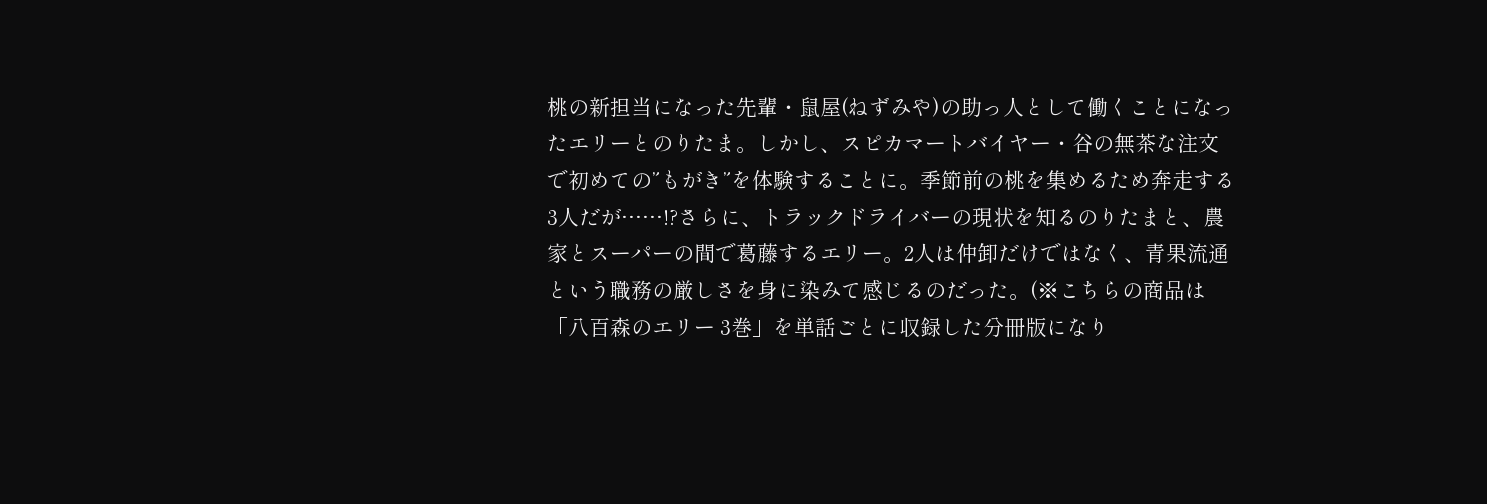桃の新担当になった先輩・鼠屋(ねずみや)の助っ人として働くことになったエリーとのりたま。しかし、スピカマートバイヤー・谷の無茶な注文で初めての”もがき”を体験することに。季節前の桃を集めるため奔走する3人だが……!?さらに、トラックドライバーの現状を知るのりたまと、農家とスーパーの間で葛藤するエリー。2人は仲卸だけではなく、青果流通という職務の厳しさを身に染みて感じるのだった。(※こちらの商品は「八百森のエリー 3巻」を単話ごとに収録した分冊版になり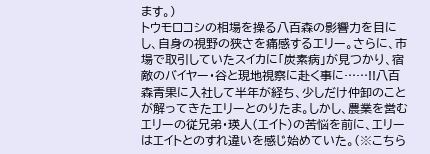ます。)
トウモロコシの相場を操る八百森の影響力を目にし、自身の視野の狭さを痛感するエリー。さらに、市場で取引していたスイカに「炭素病」が見つかり、宿敵のバイヤー・谷と現地視察に赴く事に……!!八百森青果に入社して半年が経ち、少しだけ仲卸のことが解ってきたエリーとのりたま。しかし、農業を営むエリーの従兄弟・瑛人(エイト)の苦悩を前に、エリーはエイトとのすれ違いを感じ始めていた。(※こちら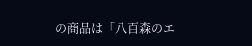の商品は「八百森のエ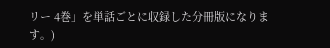リー 4巻」を単話ごとに収録した分冊版になります。)